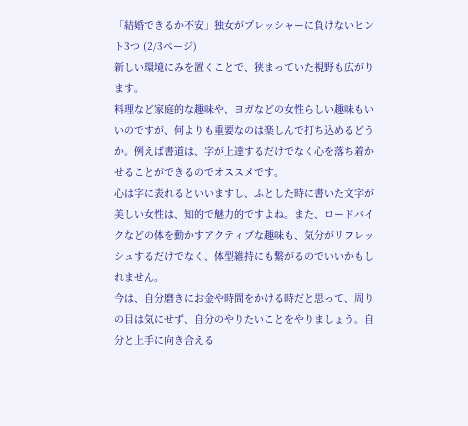「結婚できるか不安」独女がプレッシャーに負けないヒント3つ (2/3ページ)
新しい環境にみを置くことで、狭まっていた視野も広がります。
料理など家庭的な趣味や、ヨガなどの女性らしい趣味もいいのですが、何よりも重要なのは楽しんで打ち込めるどうか。例えば書道は、字が上達するだけでなく心を落ち着かせることができるのでオススメです。
心は字に表れるといいますし、ふとした時に書いた文字が美しい女性は、知的で魅力的ですよね。また、ロードバイクなどの体を動かすアクティブな趣味も、気分がリフレッシュするだけでなく、体型維持にも繋がるのでいいかもしれません。
今は、自分磨きにお金や時間をかける時だと思って、周りの目は気にせず、自分のやりたいことをやりましょう。自分と上手に向き合える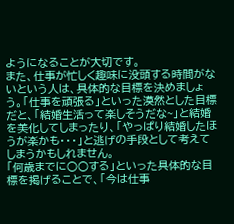ようになることが大切です。
また、仕事が忙しく趣味に没頭する時間がないという人は、具体的な目標を決めましょう。「仕事を頑張る」といった漠然とした目標だと、「結婚生活って楽しそうだな~」と結婚を美化してしまったり、「やっぱり結婚したほうが楽かも・・・」と逃げの手段として考えてしまうかもしれません。
「何歳までに○○する」といった具体的な目標を掲げることで、「今は仕事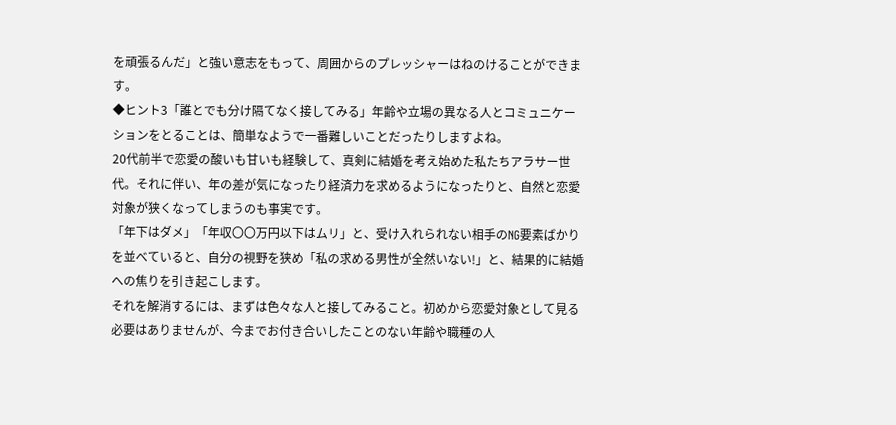を頑張るんだ」と強い意志をもって、周囲からのプレッシャーはねのけることができます。
◆ヒント3「誰とでも分け隔てなく接してみる」年齢や立場の異なる人とコミュニケーションをとることは、簡単なようで一番難しいことだったりしますよね。
20代前半で恋愛の酸いも甘いも経験して、真剣に結婚を考え始めた私たちアラサー世代。それに伴い、年の差が気になったり経済力を求めるようになったりと、自然と恋愛対象が狭くなってしまうのも事実です。
「年下はダメ」「年収〇〇万円以下はムリ」と、受け入れられない相手のNG要素ばかりを並べていると、自分の視野を狭め「私の求める男性が全然いない!」と、結果的に結婚への焦りを引き起こします。
それを解消するには、まずは色々な人と接してみること。初めから恋愛対象として見る必要はありませんが、今までお付き合いしたことのない年齢や職種の人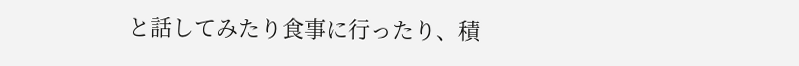と話してみたり食事に行ったり、積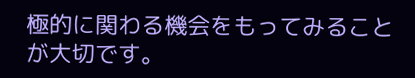極的に関わる機会をもってみることが大切です。